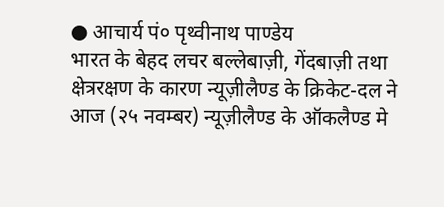● आचार्य पं० पृथ्वीनाथ पाण्डेय
भारत के बेहद लचर बल्लेबाज़ी, गेंदबाज़ी तथा क्षेत्ररक्षण के कारण न्यूज़ीलैण्ड के क्रिकेट-दल ने आज (२५ नवम्बर) न्यूज़ीलैण्ड के ऑकलैण्ड मे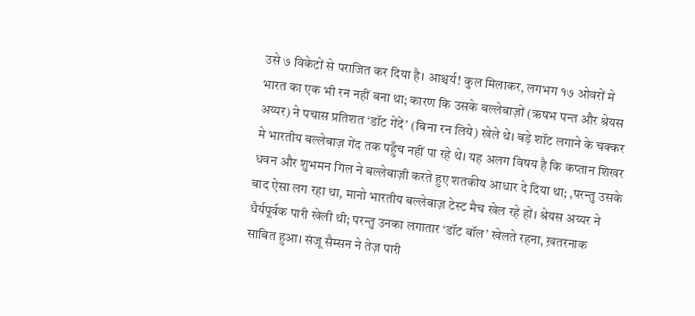उसे ७ विकेटों से पराजित कर दिया है। आश्चर्य! कुल मिलाकर, लगभग १७ ओवरों मे भारत का एक भी रन नहीं बना था; कारण कि उसके बल्लेबाज़ों (ऋषभ पन्त और श्रेयस अय्यर) ने पचास प्रतिशत ‘डॉट गेंदें’ (बिना रन लिये) खेले थे। बड़े शॉट लगाने के चक्कर मे भारतीय बल्लेबाज़ गेंद तक पहुँच नहीं पा रहे थे। यह अलग विषय है कि कप्तान शिखर धवन और शुभमन गिल ने बल्लेबाज़ी करते हुए शतकीय आधार दे दिया था; ,परन्तु उसके बाद ऐसा लग रहा था, मानो भारतीय बल्लेबाज़ टेस्ट मैच खेल रहे हों। श्रेयस अय्यर ने धैर्यपूर्वक पारी खेली थी; परन्तु उनका लगातार ‘डॉट बॉल’ खेलते रहना, ख़तरनाक साबित हुआ। संजू सैम्सन ने तेज़ पारी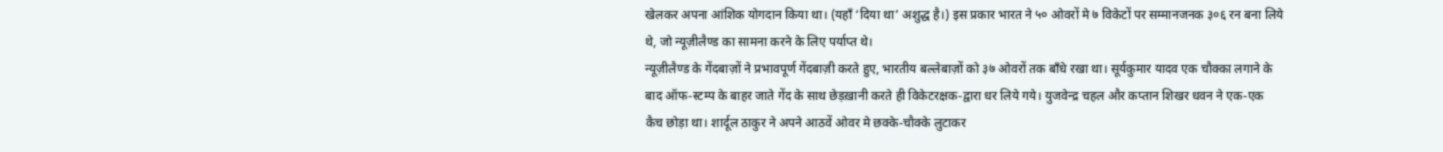खेलकर अपना आंशिक योगदान किया था। (यहाँ ‘दिया था’ अशुद्ध है।) इस प्रकार भारत ने ५० ओवरों मे ७ विकेटों पर सम्मानजनक ३०६ रन बना लिये थे, जो न्यूज़ीलैण्ड का सामना करने के लिए पर्याप्त थे।
न्यूज़ीलैण्ड के गेंदबाज़ों ने प्रभावपूर्ण गेंदबाज़ी करते हुए, भारतीय बल्लेबाज़ों को ३७ ओवरों तक बाँधे रखा था। सूर्यकुमार यादव एक चौक्का लगाने के बाद ऑफ-स्टम्प के बाहर जाते गेंद के साथ छेड़ख़ानी करते ही विकेटरक्षक-द्वारा धर लिये गये। युजवेन्द्र चहल और कप्तान शिखर धवन ने एक-एक कैच छोड़ा था। शार्दूल ठाकुर ने अपने आठवें ओवर मे छक्के-चौक्के लुटाकर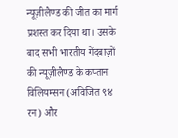न्यूज़ीलैण्ड की जीत का मार्ग प्रशस्त कर दिया था। उसके बाद सभी भारतीय गेंदबाज़ों की न्यूज़ीलैण्ड के कप्तान विलियम्सन (अविजित ९४ रन) और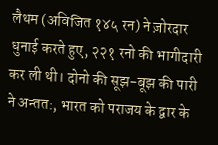लैथम (अविजित १४५ रन) ने ज़ोरदार धुनाई करते हुए, २२१ रनो की भागीदारी कर ली थी। दोनो की सूझ-बूझ की पारी ने अन्तत:, भारत को पराजय के द्वार के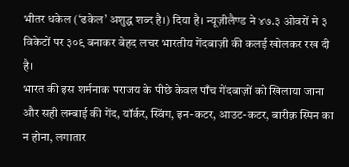भीतर धकेल (‘ढकेल’ अशुद्ध शब्द है।) दिया है। न्यूज़ीलैण्ड ने ४७.३ ओवरों मे ३ विकेटों पर ३०९ बनाकर बेहद लचर भारतीय गेंदबाज़ी की कलई खोलकर रख दी है।
भारत की इस शर्मनाक पराजय के पीछे केवल पाँच गेंदबाज़ों को खिलाया जाना और सही लम्बाई की गेंद, यॉर्कर, स्विंग, इन-कटर, आउट-कटर, बारीक़ स्पिन का न होना, लगातार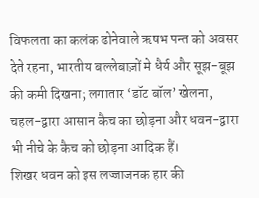विफलता का कलंक ढोनेवाले ऋषभ पन्त को अवसर देते रहना, भारतीय बल्लेबाज़ों मे धैर्य और सूझ-बूझ की कमी दिखना; लगातार ‘डॉट बॉल’ खेलना, चहल-द्वारा आसान कैच का छोड़ना और धवन-द्वारा भी नीचे के कैच को छोड़ना आदिक हैं।
शिखर धवन को इस लज्जाजनक हार की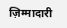ज़िम्मादारी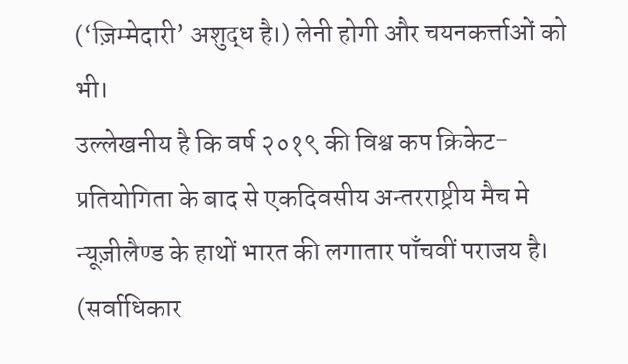(‘ज़िम्मेदारी’ अशुद्ध है।) लेनी होगी और चयनकर्त्ताओं को भी।
उल्लेखनीय है कि वर्ष २०१९ की विश्व कप क्रिकेट-प्रतियोगिता के बाद से एकदिवसीय अन्तरराष्ट्रीय मैच मे न्यूज़ीलैण्ड के हाथों भारत की लगातार पाँचवीं पराजय है।
(सर्वाधिकार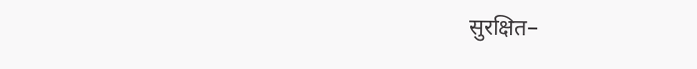सुरक्षित–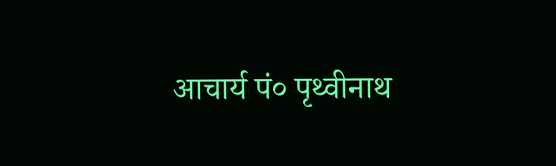आचार्य पं० पृथ्वीनाथ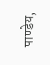पाण्डेय,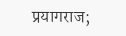प्रयागराज;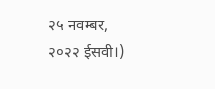२५ नवम्बर, २०२२ ईसवी।)